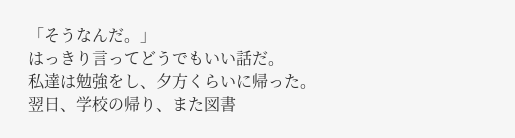「そうなんだ。」
はっきり言ってどうでもいい話だ。
私達は勉強をし、夕方くらいに帰った。
翌日、学校の帰り、また図書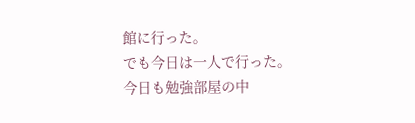館に行った。
でも今日は一人で行った。
今日も勉強部屋の中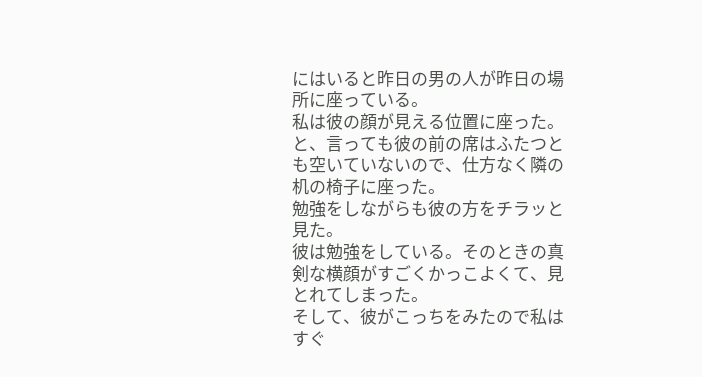にはいると昨日の男の人が昨日の場所に座っている。
私は彼の顔が見える位置に座った。
と、言っても彼の前の席はふたつとも空いていないので、仕方なく隣の机の椅子に座った。
勉強をしながらも彼の方をチラッと見た。
彼は勉強をしている。そのときの真剣な横顔がすごくかっこよくて、見とれてしまった。
そして、彼がこっちをみたので私はすぐ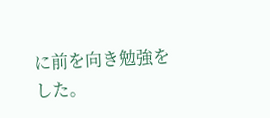に前を向き勉強をした。